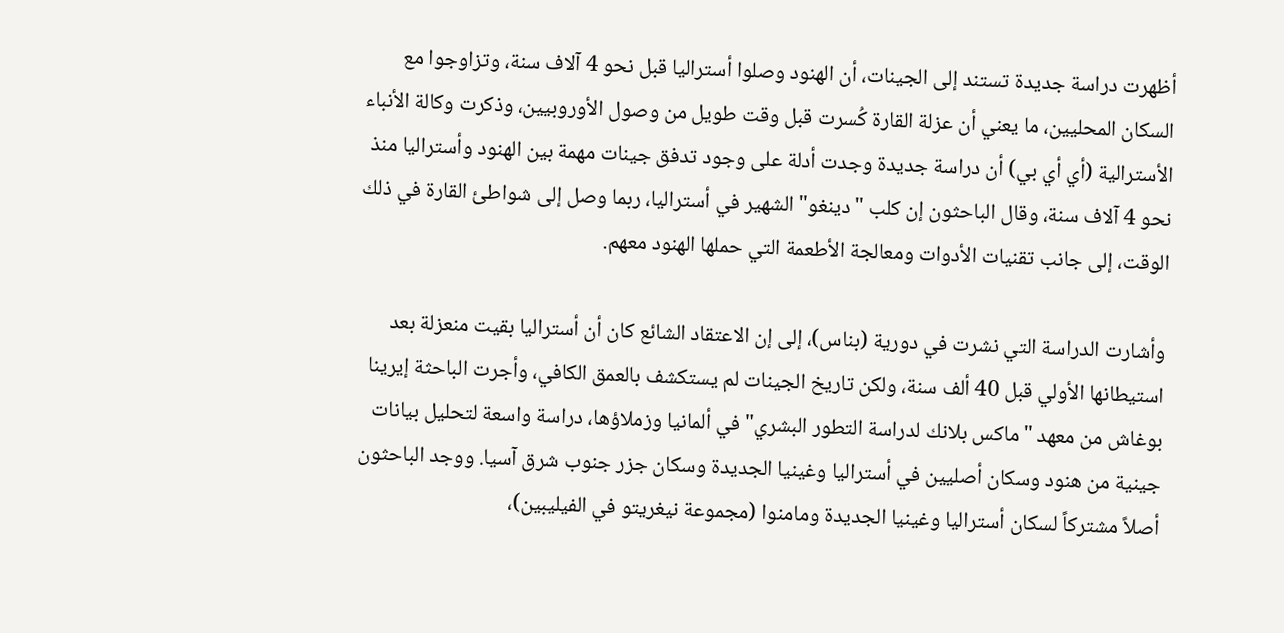أظهرت دراسة جديدة تستند إلى الجينات، أن الهنود وصلوا أستراليا قبل نحو 4 آلاف سنة، وتزاوجوا مع السكان المحليين، ما يعني أن عزلة القارة كُسرت قبل وقت طويل من وصول الأوروبيين، وذكرت وكالة الأنباء الأسترالية (أي أي بي) أن دراسة جديدة وجدت أدلة على وجود تدفق جينات مهمة بين الهنود وأستراليا منذ نحو 4 آلاف سنة، وقال الباحثون إن كلب "دينغو" الشهير في أستراليا، ربما وصل إلى شواطئ القارة في ذلك الوقت، إلى جانب تقنيات الأدوات ومعالجة الأطعمة التي حملها الهنود معهم.

وأشارت الدراسة التي نشرت في دورية (بناس)، إلى إن الاعتقاد الشائع كان أن أستراليا بقيت منعزلة بعد استيطانها الأولي قبل 40 ألف سنة، ولكن تاريخ الجينات لم يستكشف بالعمق الكافي، وأجرت الباحثة إيرينا بوغاش من معهد "ماكس بلانك لدراسة التطور البشري" في ألمانيا وزملاؤها، دراسة واسعة لتحليل بيانات جينية من هنود وسكان أصليين في أستراليا وغينيا الجديدة وسكان جزر جنوب شرق آسيا. ووجد الباحثون أصلاً مشتركاً لسكان أستراليا وغينيا الجديدة ومامنوا (مجموعة نيغريتو في الفيليبين)،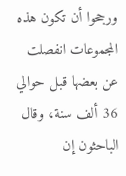ورجحوا أن تكون هذه المجموعات انفصلت عن بعضها قبل حوالي 36 ألف سنة، وقال الباحثون إن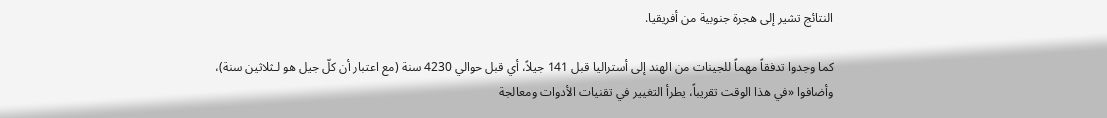النتائج تشير إلى هجرة جنوبية من أفريقيا.

كما وجدوا تدفقاً مهماً للجينات من الهند إلى أستراليا قبل 141 جيلاً، أي قبل حوالي 4230 سنة (مع اعتبار أن كلّ جيل هو لـثلاثين سنة)، وأضافوا «في هذا الوقت تقريباً، يطرأ التغيير في تقنيات الأدوات ومعالجة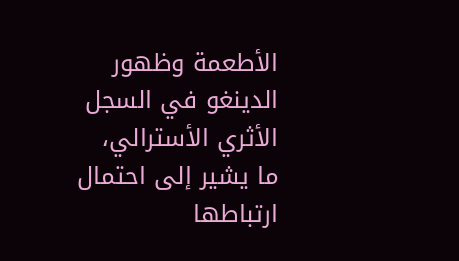الأطعمة وظهور الدينغو في السجل الأثري الأسترالي، ما يشير إلى احتمال ارتباطها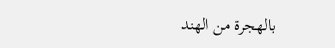بالهجرة من الهند